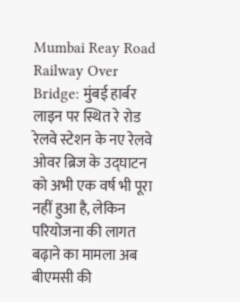Mumbai Reay Road Railway Over Bridge: मुंबई हार्बर लाइन पर स्थित रे रोड रेलवे स्टेशन के नए रेलवे ओवर ब्रिज के उद्घाटन को अभी एक वर्ष भी पूरा नहीं हुआ है, लेकिन परियोजना की लागत बढ़ाने का मामला अब बीएमसी की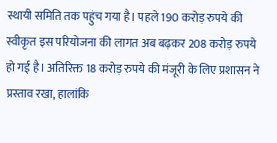स्थायी समिति तक पहुंच गया है। पहले 190 करोड़ रुपये की स्वीकृत इस परियोजना की लागत अब बढ़कर 208 करोड़ रुपये हो गई है। अतिरिक्त 18 करोड़ रुपये की मंजूरी के लिए प्रशासन ने प्रस्ताव रखा, हालांकि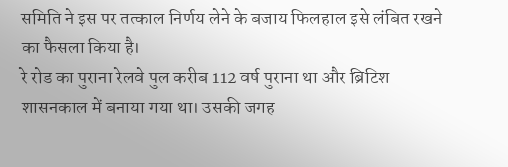समिति ने इस पर तत्काल निर्णय लेने के बजाय फिलहाल इसे लंबित रखने का फैसला किया है।
रे रोड का पुराना रेलवे पुल करीब 112 वर्ष पुराना था और ब्रिटिश शासनकाल में बनाया गया था। उसकी जगह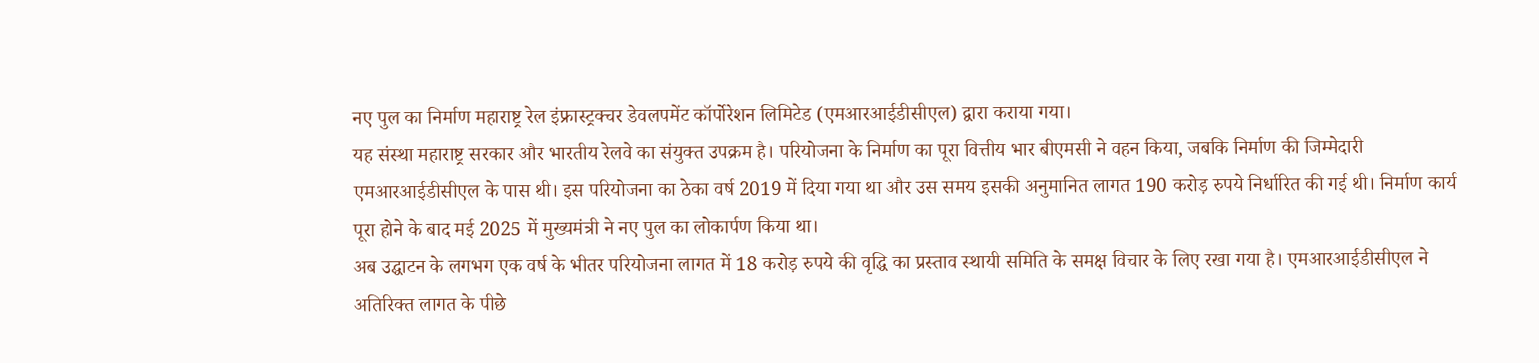नए पुल का निर्माण महाराष्ट्र रेल इंफ्रास्ट्रक्चर डेवलपमेंट कॉर्पोरेशन लिमिटेड (एमआरआईडीसीएल) द्वारा कराया गया।
यह संस्था महाराष्ट्र सरकार और भारतीय रेलवे का संयुक्त उपक्रम है। परियोजना के निर्माण का पूरा वित्तीय भार बीएमसी ने वहन किया, जबकि निर्माण की जिम्मेदारी एमआरआईडीसीएल के पास थी। इस परियोजना का ठेका वर्ष 2019 में दिया गया था और उस समय इसकी अनुमानित लागत 190 करोड़ रुपये निर्धारित की गई थी। निर्माण कार्य पूरा होने के बाद मई 2025 में मुख्यमंत्री ने नए पुल का लोकार्पण किया था।
अब उद्घाटन के लगभग एक वर्ष के भीतर परियोजना लागत में 18 करोड़ रुपये की वृद्धि का प्रस्ताव स्थायी समिति के समक्ष विचार के लिए रखा गया है। एमआरआईडीसीएल ने अतिरिक्त लागत के पीछे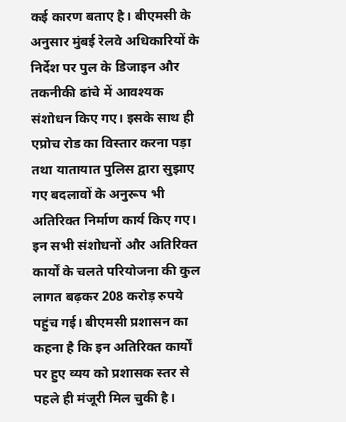कई कारण बताए है। बीएमसी के अनुसार मुंबई रेलवे अधिकारियों के निर्देश पर पुल के डिजाइन और तकनीकी ढांचे में आवश्यक संशोधन किए गए। इसके साथ ही एप्रोच रोड का विस्तार करना पड़ा तथा यातायात पुलिस द्वारा सुझाए गए बदलावों के अनुरूप भी अतिरिक्त निर्माण कार्य किए गए।
इन सभी संशोधनों और अतिरिक्त कार्यों के चलते परियोजना की कुल लागत बढ़कर 208 करोड़ रुपये पहुंच गई। बीएमसी प्रशासन का कहना है कि इन अतिरिक्त कार्यों पर हुए व्यय को प्रशासक स्तर से पहले ही मंजूरी मिल चुकी है।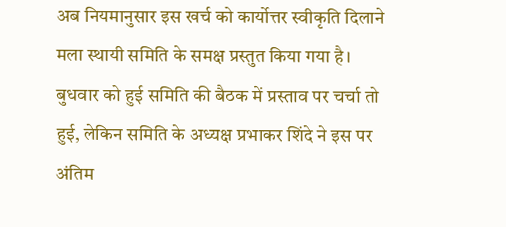अब नियमानुसार इस खर्च को कार्योत्तर स्वीकृति दिलाने मला स्थायी समिति के समक्ष प्रस्तुत किया गया है। बुधवार को हुई समिति की बैठक में प्रस्ताव पर चर्चा तो हुई, लेकिन समिति के अध्यक्ष प्रभाकर शिंदे ने इस पर अंतिम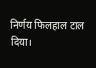निर्णय फिलहाल टाल दिया।